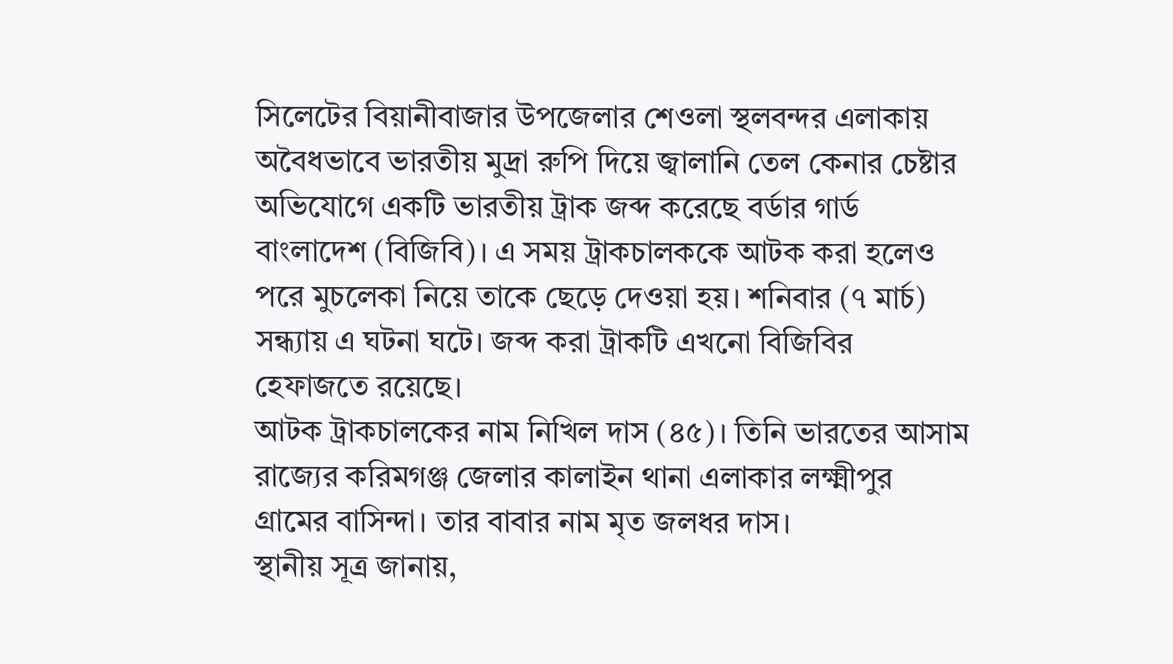সিলেটের বিয়ানীবাজার উপজেলার শেওলা স্থলবন্দর এলাকায় অবৈধভাবে ভারতীয় মুদ্রা রুপি দিয়ে জ্বালানি তেল কেনার চেষ্টার অভিযোগে একটি ভারতীয় ট্রাক জব্দ করেছে বর্ডার গার্ড বাংলাদেশ (বিজিবি)। এ সময় ট্রাকচালককে আটক করা হলেও পরে মুচলেকা নিয়ে তাকে ছেড়ে দেওয়া হয়। শনিবার (৭ মার্চ) সন্ধ্যায় এ ঘটনা ঘটে। জব্দ করা ট্রাকটি এখনো বিজিবির হেফাজতে রয়েছে।
আটক ট্রাকচালকের নাম নিখিল দাস (৪৫)। তিনি ভারতের আসাম রাজ্যের করিমগঞ্জ জেলার কালাইন থানা এলাকার লক্ষ্মীপুর গ্রামের বাসিন্দা। তার বাবার নাম মৃত জলধর দাস।
স্থানীয় সূত্র জানায়,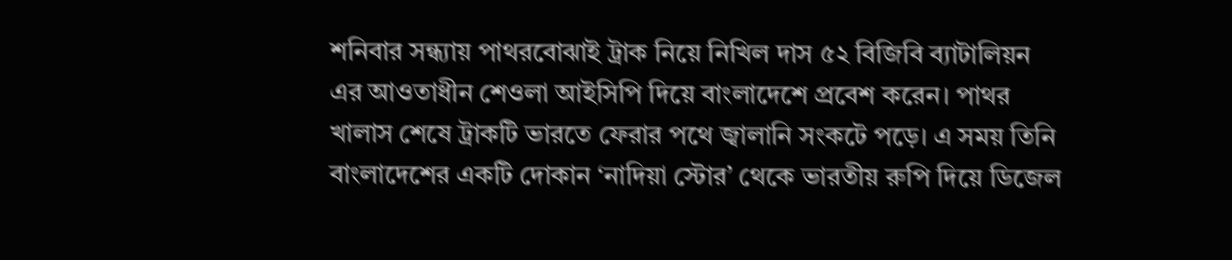শনিবার সন্ধ্যায় পাথরবোঝাই ট্রাক নিয়ে নিখিল দাস ৫২ বিজিবি ব্যাটালিয়ন এর আওতাধীন শেওলা আইসিপি দিয়ে বাংলাদেশে প্রবেশ করেন। পাথর খালাস শেষে ট্রাকটি ভারতে ফেরার পথে জ্বালানি সংকটে পড়ে। এ সময় তিনি বাংলাদেশের একটি দোকান ‘নাদিয়া স্টোর’ থেকে ভারতীয় রুপি দিয়ে ডিজেল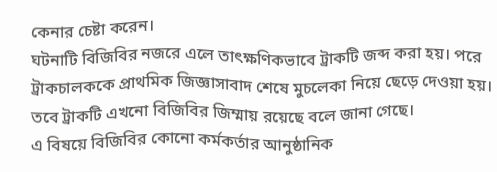কেনার চেষ্টা করেন।
ঘটনাটি বিজিবির নজরে এলে তাৎক্ষণিকভাবে ট্রাকটি জব্দ করা হয়। পরে ট্রাকচালককে প্রাথমিক জিজ্ঞাসাবাদ শেষে মুচলেকা নিয়ে ছেড়ে দেওয়া হয়। তবে ট্রাকটি এখনো বিজিবির জিম্মায় রয়েছে বলে জানা গেছে।
এ বিষয়ে বিজিবির কোনো কর্মকর্তার আনুষ্ঠানিক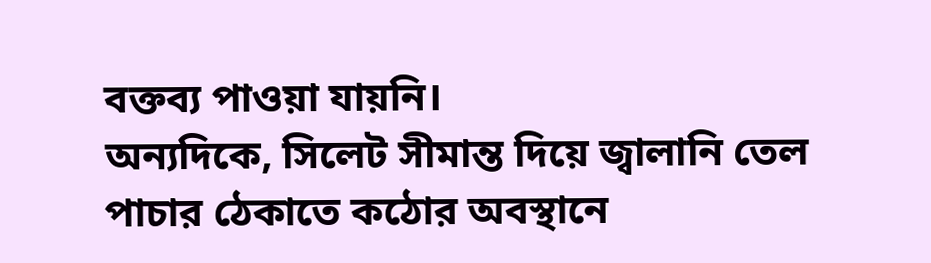বক্তব্য পাওয়া যায়নি।
অন্যদিকে, সিলেট সীমান্ত দিয়ে জ্বালানি তেল পাচার ঠেকাতে কঠোর অবস্থানে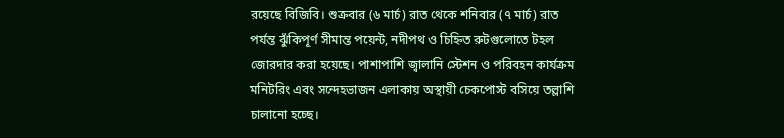রয়েছে বিজিবি। শুক্রবার (৬ মার্চ) রাত থেকে শনিবার (৭ মার্চ) রাত পর্যন্ত ঝুঁকিপূর্ণ সীমান্ত পয়েন্ট, নদীপথ ও চিহ্নিত রুটগুলোতে টহল জোরদার করা হয়েছে। পাশাপাশি জ্বালানি স্টেশন ও পরিবহন কার্যক্রম মনিটরিং এবং সন্দেহভাজন এলাকায় অস্থায়ী চেকপোস্ট বসিয়ে তল্লাশি চালানো হচ্ছে।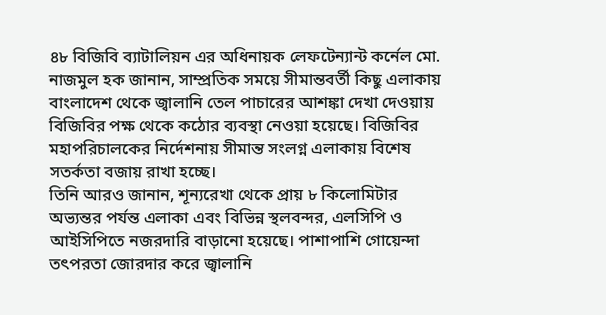৪৮ বিজিবি ব্যাটালিয়ন এর অধিনায়ক লেফটেন্যান্ট কর্নেল মো. নাজমুল হক জানান, সাম্প্রতিক সময়ে সীমান্তবর্তী কিছু এলাকায় বাংলাদেশ থেকে জ্বালানি তেল পাচারের আশঙ্কা দেখা দেওয়ায় বিজিবির পক্ষ থেকে কঠোর ব্যবস্থা নেওয়া হয়েছে। বিজিবির মহাপরিচালকের নির্দেশনায় সীমান্ত সংলগ্ন এলাকায় বিশেষ সতর্কতা বজায় রাখা হচ্ছে।
তিনি আরও জানান, শূন্যরেখা থেকে প্রায় ৮ কিলোমিটার অভ্যন্তর পর্যন্ত এলাকা এবং বিভিন্ন স্থলবন্দর, এলসিপি ও আইসিপিতে নজরদারি বাড়ানো হয়েছে। পাশাপাশি গোয়েন্দা তৎপরতা জোরদার করে জ্বালানি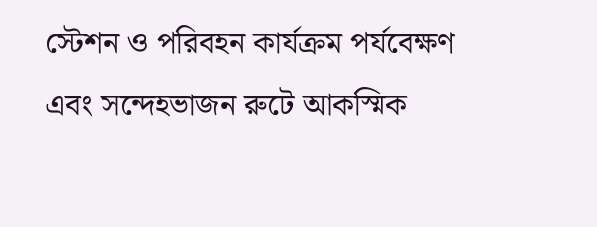স্টেশন ও পরিবহন কার্যক্রম পর্যবেক্ষণ এবং সন্দেহভাজন রুটে আকস্মিক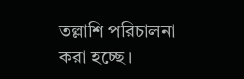তল্লাশি পরিচালনা করা হচ্ছে।